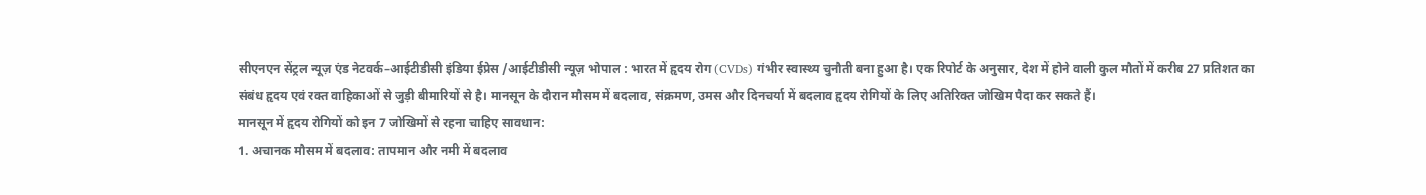सीएनएन सेंट्रल न्यूज़ एंड नेटवर्क–आईटीडीसी इंडिया ईप्रेस /आईटीडीसी न्यूज़ भोपाल : भारत में हृदय रोग (CVDs) गंभीर स्वास्थ्य चुनौती बना हुआ है। एक रिपोर्ट के अनुसार, देश में होने वाली कुल मौतों में करीब 27 प्रतिशत का संबंध हृदय एवं रक्त वाहिकाओं से जुड़ी बीमारियों से है। मानसून के दौरान मौसम में बदलाव, संक्रमण, उमस और दिनचर्या में बदलाव हृदय रोगियों के लिए अतिरिक्त जोखिम पैदा कर सकते हैं।
मानसून में हृदय रोगियों को इन 7 जोखिमों से रहना चाहिए सावधान:
1. अचानक मौसम में बदलाव: तापमान और नमी में बदलाव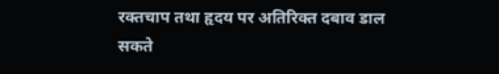रक्तचाप तथा हृदय पर अतिरिक्त दबाव डाल सकते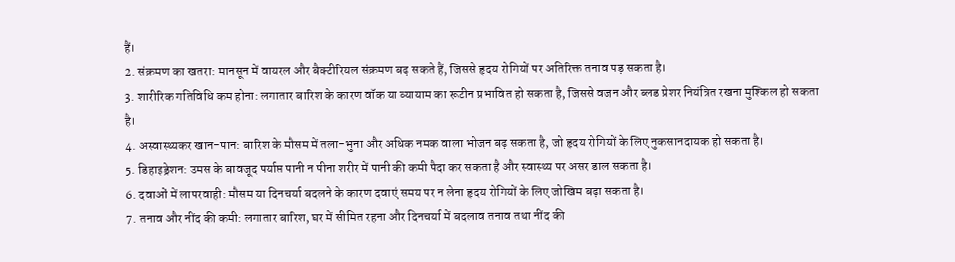हैं।
2. संक्रमण का खतरा: मानसून में वायरल और बैक्टीरियल संक्रमण बढ़ सकते हैं, जिससे हृदय रोगियों पर अतिरिक्त तनाव पड़ सकता है।
3. शारीरिक गतिविधि कम होना: लगातार बारिश के कारण वॉक या व्यायाम का रूटीन प्रभावित हो सकता है, जिससे वजन और ब्लड प्रेशर नियंत्रित रखना मुश्किल हो सकता है।
4. अस्वास्थ्यकर खान-पान: बारिश के मौसम में तला-भुना और अधिक नमक वाला भोजन बढ़ सकता है, जो हृदय रोगियों के लिए नुकसानदायक हो सकता है।
5. डिहाइड्रेशन: उमस के बावजूद पर्याप्त पानी न पीना शरीर में पानी की कमी पैदा कर सकता है और स्वास्थ्य पर असर डाल सकता है।
6. दवाओं में लापरवाही: मौसम या दिनचर्या बदलने के कारण दवाएं समय पर न लेना हृदय रोगियों के लिए जोखिम बढ़ा सकता है।
7. तनाव और नींद की कमी: लगातार बारिश, घर में सीमित रहना और दिनचर्या में बदलाव तनाव तथा नींद की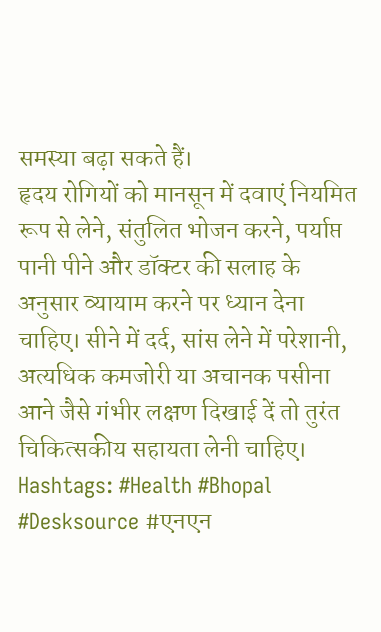समस्या बढ़ा सकते हैं।
हृदय रोगियों को मानसून में दवाएं नियमित रूप से लेने, संतुलित भोजन करने, पर्याप्त पानी पीने और डॉक्टर की सलाह के अनुसार व्यायाम करने पर ध्यान देना चाहिए। सीने में दर्द, सांस लेने में परेशानी, अत्यधिक कमजोरी या अचानक पसीना आने जैसे गंभीर लक्षण दिखाई दें तो तुरंत चिकित्सकीय सहायता लेनी चाहिए।
Hashtags: #Health #Bhopal #Desksource #एनएन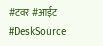#टवर #आईट #DeskSource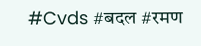#Cvds #बदल #रमण